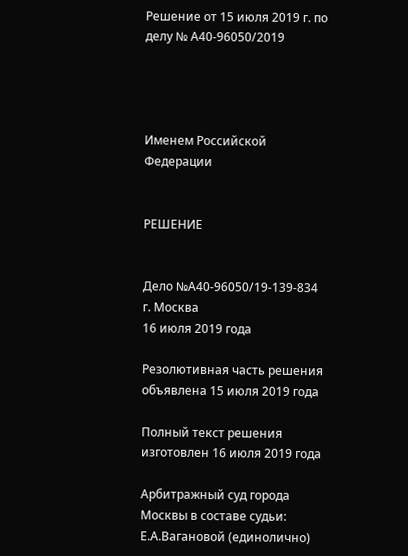Решение от 15 июля 2019 г. по делу № А40-96050/2019




Именем Российской Федерации


РЕШЕНИЕ


Дело №А40-96050/19-139-834
г. Москва
16 июля 2019 года

Резолютивная часть решения объявлена 15 июля 2019 года

Полный текст решения изготовлен 16 июля 2019 года

Арбитражный суд города Москвы в составе судьи: Е.А.Вагановой (единолично)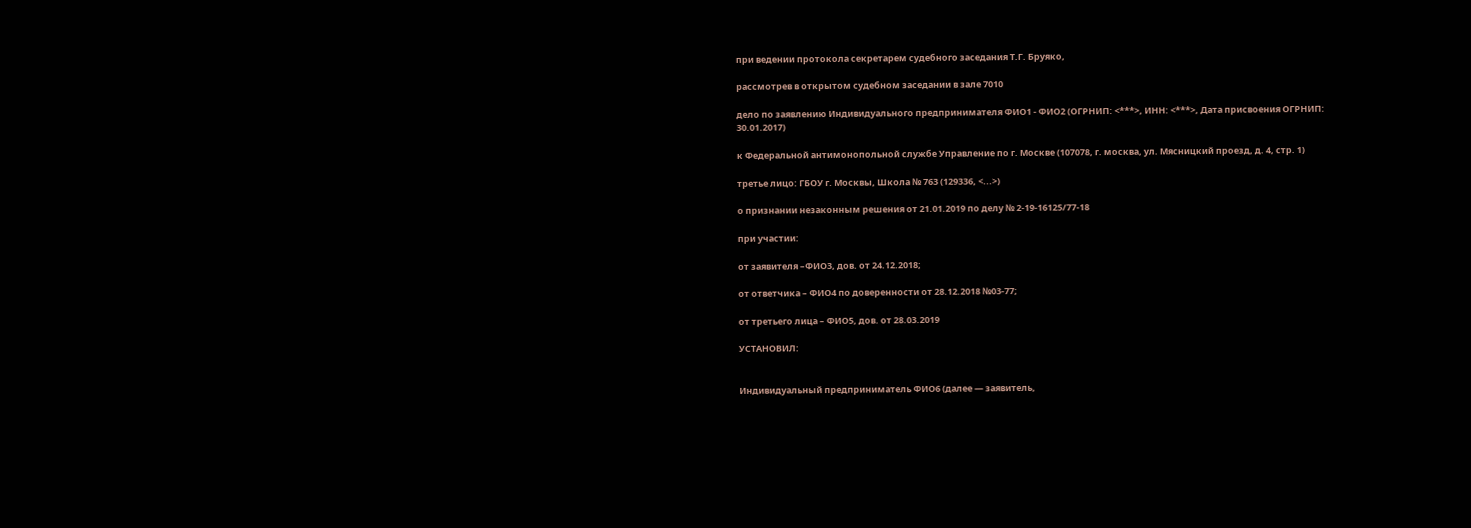при ведении протокола секретарем судебного заседания Т.Г. Бруяко,

рассмотрев в открытом судебном заседании в зале 7010

дело по заявлению Индивидуального предпринимателя ФИО1 - ФИО2 (ОГРНИП: <***>, ИНН: <***>, Дата присвоения ОГРНИП: 30.01.2017)

к Федеральной антимонопольной службе Управление по г. Москве (107078, г. москва, ул. Мясницкий проезд, д. 4, стр. 1)

третье лицо: ГБОУ г. Москвы, Школа № 763 (129336, <...>)

о признании незаконным решения от 21.01.2019 по делу № 2-19-16125/77-18

при участии:

от заявителя –ФИО3, дов. от 24.12.2018;

от ответчика – ФИО4 по доверенности от 28.12.2018 №03-77;

от третьего лица – ФИО5, дов. от 28.03.2019

УСТАНОВИЛ:


Индивидуальный предприниматель ФИО6 (далее — заявитель,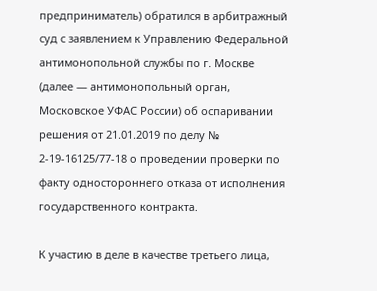предприниматель) обратился в арбитражный суд с заявлением к Управлению Федеральной антимонопольной службы по г. Москве (далее — антимонопольный орган, Московское УФАС России) об оспаривании решения от 21.01.2019 по делу № 2-19-16125/77-18 о проведении проверки по факту одностороннего отказа от исполнения государственного контракта.

К участию в деле в качестве третьего лица,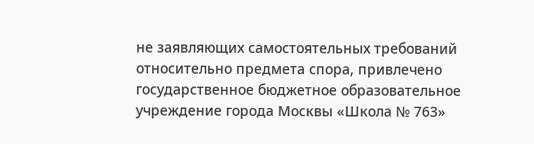не заявляющих самостоятельных требований относительно предмета спора, привлечено государственное бюджетное образовательное учреждение города Москвы «Школа № 763»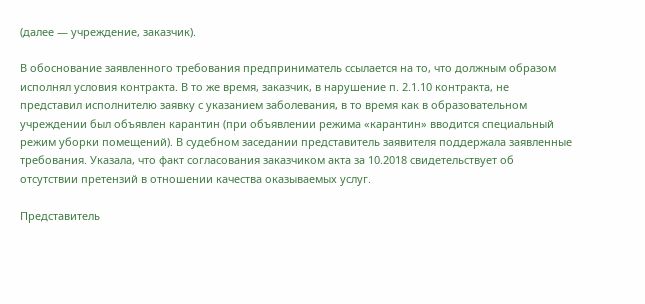(далее — учреждение, заказчик).

В обоснование заявленного требования предприниматель ссылается на то, что должным образом исполнял условия контракта. В то же время, заказчик, в нарушение п. 2.1.10 контракта, не представил исполнителю заявку с указанием заболевания, в то время как в образовательном учреждении был объявлен карантин (при объявлении режима «карантин» вводится специальный режим уборки помещений). В судебном заседании представитель заявителя поддержала заявленные требования. Указала, что факт согласования заказчиком акта за 10.2018 свидетельствует об отсутствии претензий в отношении качества оказываемых услуг.

Представитель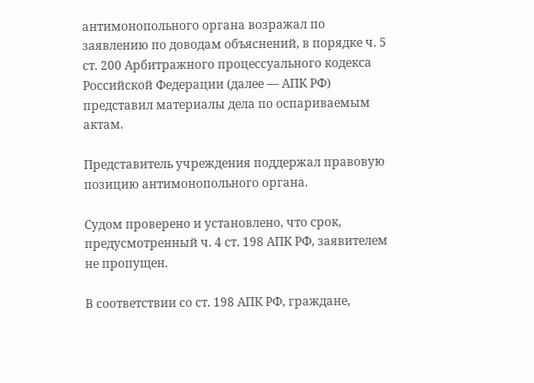антимонопольного органа возражал по заявлению по доводам объяснений, в порядке ч. 5 ст. 200 Арбитражного процессуального кодекса Российской Федерации (далее — АПК РФ) представил материалы дела по оспариваемым актам.

Представитель учреждения поддержал правовую позицию антимонопольного органа.

Судом проверено и установлено, что срок, предусмотренный ч. 4 ст. 198 АПК РФ, заявителем не пропущен.

В соответствии со ст. 198 АПК РФ, граждане,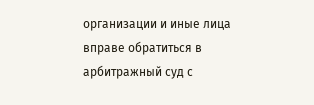организации и иные лица вправе обратиться в арбитражный суд с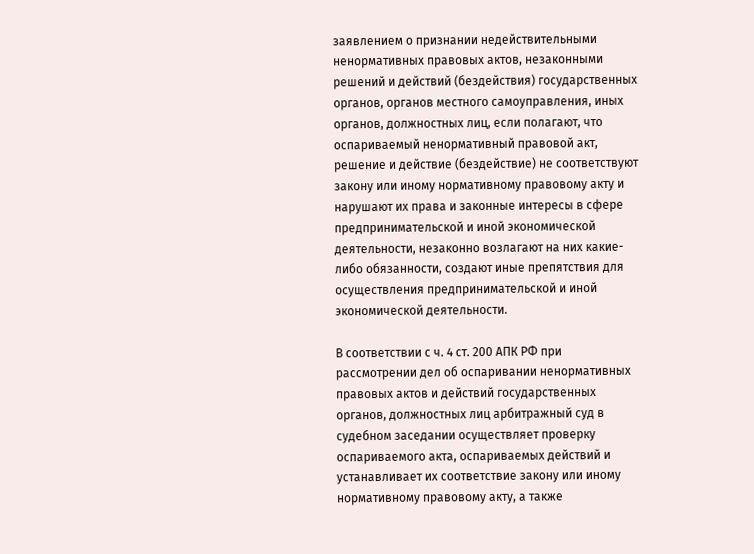заявлением о признании недействительными ненормативных правовых актов, незаконными решений и действий (бездействия) государственных органов, органов местного самоуправления, иных органов, должностных лиц, если полагают, что оспариваемый ненормативный правовой акт, решение и действие (бездействие) не соответствуют закону или иному нормативному правовому акту и нарушают их права и законные интересы в сфере предпринимательской и иной экономической деятельности, незаконно возлагают на них какие-либо обязанности, создают иные препятствия для осуществления предпринимательской и иной экономической деятельности.

В соответствии с ч. 4 ст. 200 АПК РФ при рассмотрении дел об оспаривании ненормативных правовых актов и действий государственных органов, должностных лиц арбитражный суд в судебном заседании осуществляет проверку оспариваемого акта, оспариваемых действий и устанавливает их соответствие закону или иному нормативному правовому акту, а также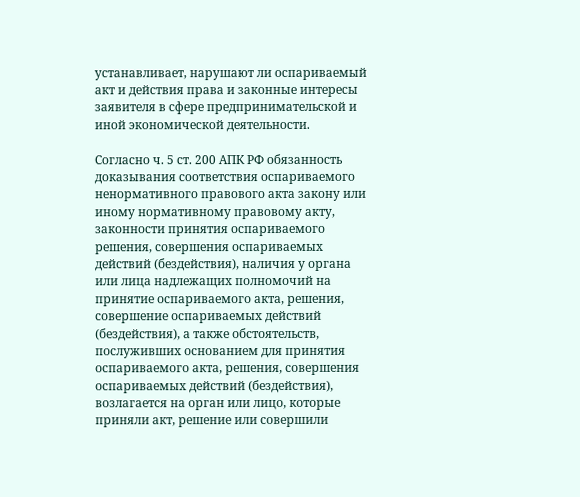устанавливает, нарушают ли оспариваемый акт и действия права и законные интересы заявителя в сфере предпринимательской и иной экономической деятельности.

Согласно ч. 5 ст. 200 АПК РФ обязанность доказывания соответствия оспариваемого ненормативного правового акта закону или иному нормативному правовому акту, законности принятия оспариваемого решения, совершения оспариваемых действий (бездействия), наличия у органа или лица надлежащих полномочий на принятие оспариваемого акта, решения, совершение оспариваемых действий (бездействия), а также обстоятельств, послуживших основанием для принятия оспариваемого акта, решения, совершения оспариваемых действий (бездействия), возлагается на орган или лицо, которые приняли акт, решение или совершили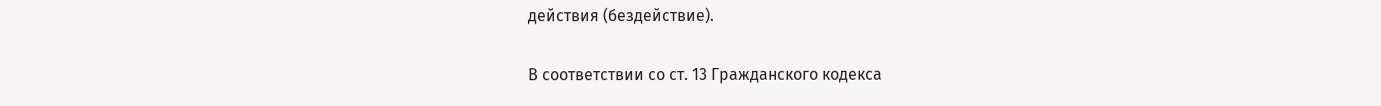действия (бездействие).

В соответствии со ст. 13 Гражданского кодекса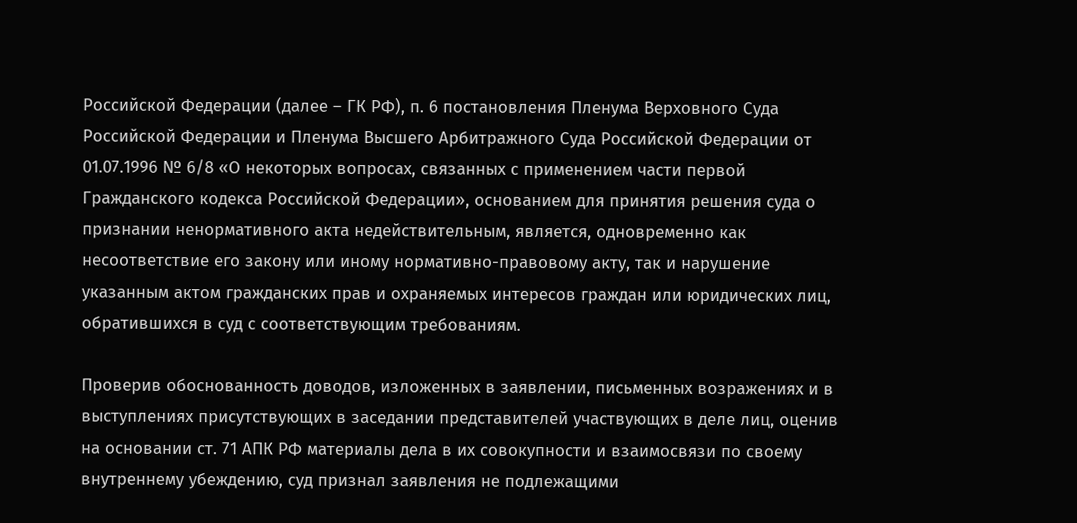Российской Федерации (далее – ГК РФ), п. 6 постановления Пленума Верховного Суда Российской Федерации и Пленума Высшего Арбитражного Суда Российской Федерации от 01.07.1996 № 6/8 «О некоторых вопросах, связанных с применением части первой Гражданского кодекса Российской Федерации», основанием для принятия решения суда о признании ненормативного акта недействительным, является, одновременно как несоответствие его закону или иному нормативно-правовому акту, так и нарушение указанным актом гражданских прав и охраняемых интересов граждан или юридических лиц, обратившихся в суд с соответствующим требованиям.

Проверив обоснованность доводов, изложенных в заявлении, письменных возражениях и в выступлениях присутствующих в заседании представителей участвующих в деле лиц, оценив на основании ст. 71 АПК РФ материалы дела в их совокупности и взаимосвязи по своему внутреннему убеждению, суд признал заявления не подлежащими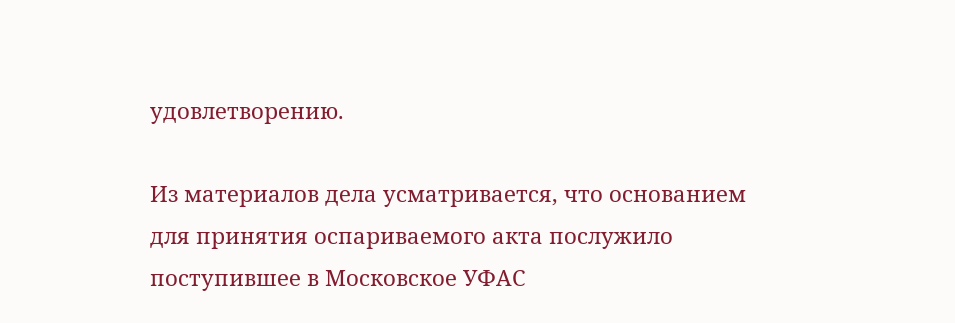удовлетворению.

Из материалов дела усматривается, что основанием для принятия оспариваемого акта послужило поступившее в Московское УФАС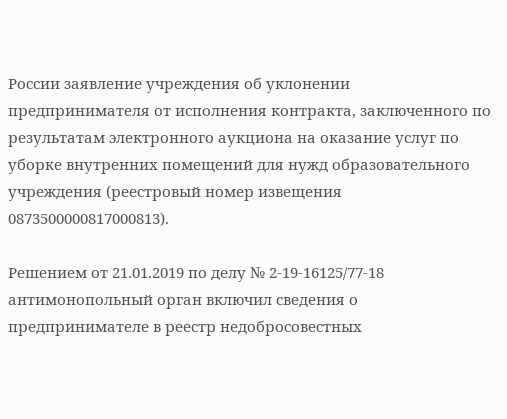России заявление учреждения об уклонении предпринимателя от исполнения контракта, заключенного по результатам электронного аукциона на оказание услуг по уборке внутренних помещений для нужд образовательного учреждения (реестровый номер извещения 0873500000817000813).

Решением от 21.01.2019 по делу № 2-19-16125/77-18 антимонопольный орган включил сведения о предпринимателе в реестр недобросовестных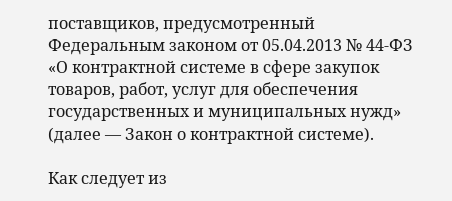поставщиков, предусмотренный Федеральным законом от 05.04.2013 № 44-ФЗ «О контрактной системе в сфере закупок товаров, работ, услуг для обеспечения государственных и муниципальных нужд» (далее — Закон о контрактной системе).

Как следует из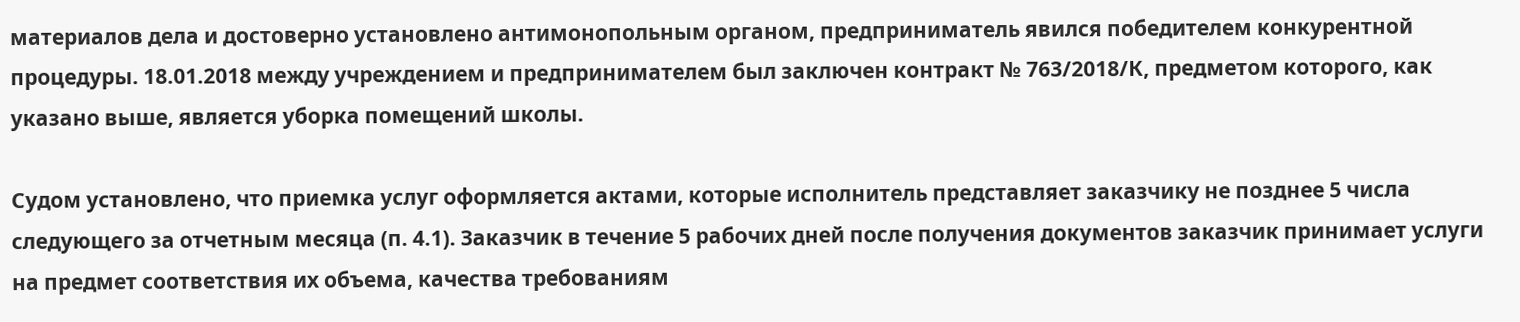материалов дела и достоверно установлено антимонопольным органом, предприниматель явился победителем конкурентной процедуры. 18.01.2018 между учреждением и предпринимателем был заключен контракт № 763/2018/К, предметом которого, как указано выше, является уборка помещений школы.

Судом установлено, что приемка услуг оформляется актами, которые исполнитель представляет заказчику не позднее 5 числа следующего за отчетным месяца (п. 4.1). Заказчик в течение 5 рабочих дней после получения документов заказчик принимает услуги на предмет соответствия их объема, качества требованиям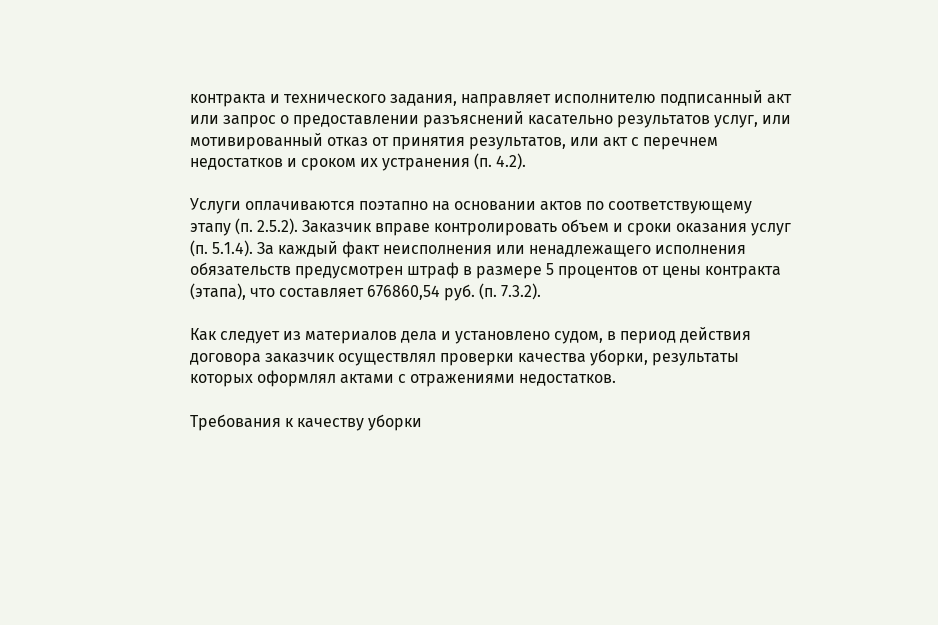контракта и технического задания, направляет исполнителю подписанный акт или запрос о предоставлении разъяснений касательно результатов услуг, или мотивированный отказ от принятия результатов, или акт с перечнем недостатков и сроком их устранения (п. 4.2).

Услуги оплачиваются поэтапно на основании актов по соответствующему этапу (п. 2.5.2). Заказчик вправе контролировать объем и сроки оказания услуг (п. 5.1.4). За каждый факт неисполнения или ненадлежащего исполнения обязательств предусмотрен штраф в размере 5 процентов от цены контракта (этапа), что составляет 676860,54 руб. (п. 7.3.2).

Как следует из материалов дела и установлено судом, в период действия договора заказчик осуществлял проверки качества уборки, результаты которых оформлял актами с отражениями недостатков.

Требования к качеству уборки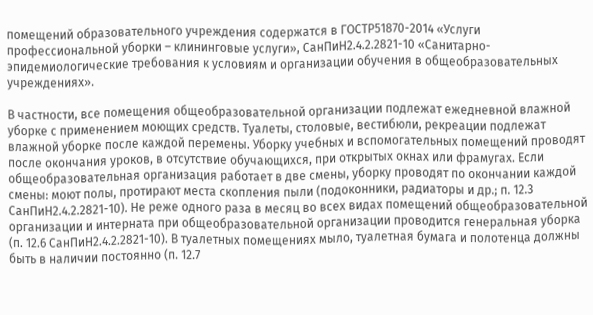помещений образовательного учреждения содержатся в ГОСТР51870-2014 «Услуги профессиональной уборки – клининговые услуги», СанПиН2.4.2.2821-10 «Санитарно-эпидемиологические требования к условиям и организации обучения в общеобразовательных учреждениях».

В частности, все помещения общеобразовательной организации подлежат ежедневной влажной уборке с применением моющих средств. Туалеты, столовые, вестибюли, рекреации подлежат влажной уборке после каждой перемены. Уборку учебных и вспомогательных помещений проводят после окончания уроков, в отсутствие обучающихся, при открытых окнах или фрамугах. Если общеобразовательная организация работает в две смены, уборку проводят по окончании каждой смены: моют полы, протирают места скопления пыли (подоконники, радиаторы и др.; п. 12.3 СанПиН2.4.2.2821-10). Не реже одного раза в месяц во всех видах помещений общеобразовательной организации и интерната при общеобразовательной организации проводится генеральная уборка (п. 12.6 СанПиН2.4.2.2821-10). В туалетных помещениях мыло, туалетная бумага и полотенца должны быть в наличии постоянно (п. 12.7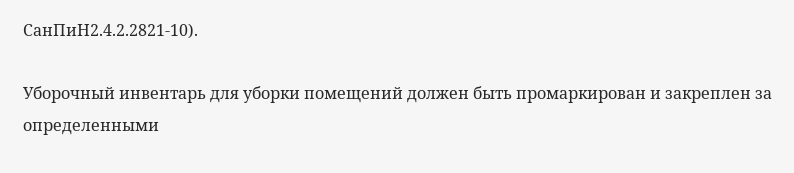СанПиН2.4.2.2821-10).

Уборочный инвентарь для уборки помещений должен быть промаркирован и закреплен за определенными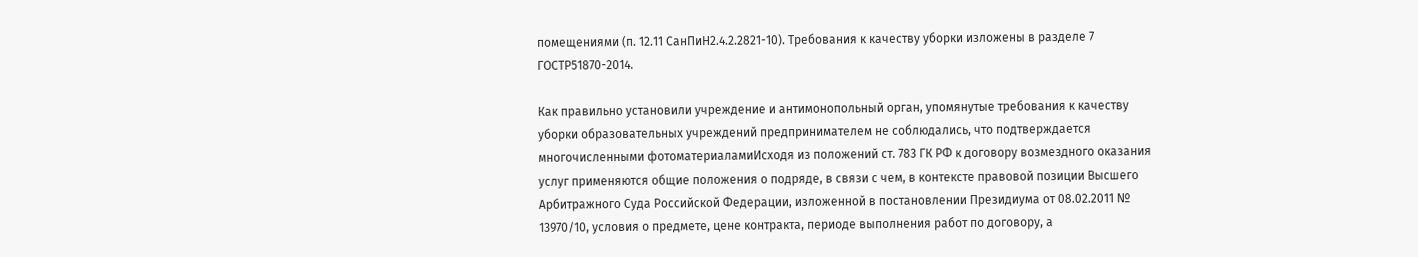помещениями (п. 12.11 СанПиН2.4.2.2821-10). Требования к качеству уборки изложены в разделе 7 ГОСТР51870-2014.

Как правильно установили учреждение и антимонопольный орган, упомянутые требования к качеству уборки образовательных учреждений предпринимателем не соблюдались, что подтверждается многочисленными фотоматериаламиИсходя из положений ст. 783 ГК РФ к договору возмездного оказания услуг применяются общие положения о подряде, в связи с чем, в контексте правовой позиции Высшего Арбитражного Суда Российской Федерации, изложенной в постановлении Президиума от 08.02.2011 № 13970/10, условия о предмете, цене контракта, периоде выполнения работ по договору, а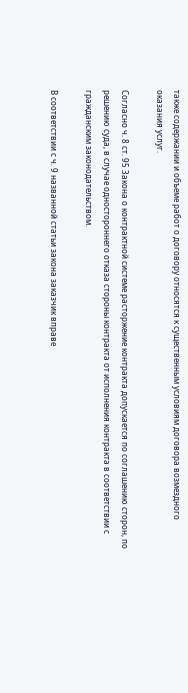также содержании и объеме работ о договору относятся к существенным условиям договора возмездного оказания услуг.

Согласно ч. 8 ст. 95 Закона о контрактной системе расторжение контракта допускается по соглашению сторон, по решению суда, в случае одностороннего отказа стороны контракта от исполнения контракта в соответствии с гражданским законодательством.

В соответствии с ч. 9 названной статьи закона заказчик вправе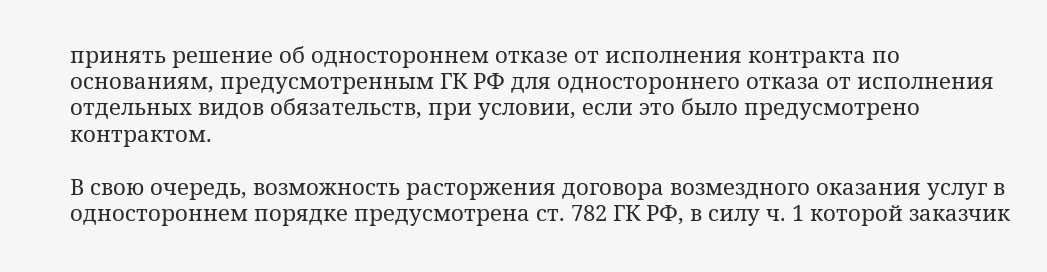принять решение об одностороннем отказе от исполнения контракта по основаниям, предусмотренным ГК РФ для одностороннего отказа от исполнения отдельных видов обязательств, при условии, если это было предусмотрено контрактом.

В свою очередь, возможность расторжения договора возмездного оказания услуг в одностороннем порядке предусмотрена ст. 782 ГК РФ, в силу ч. 1 которой заказчик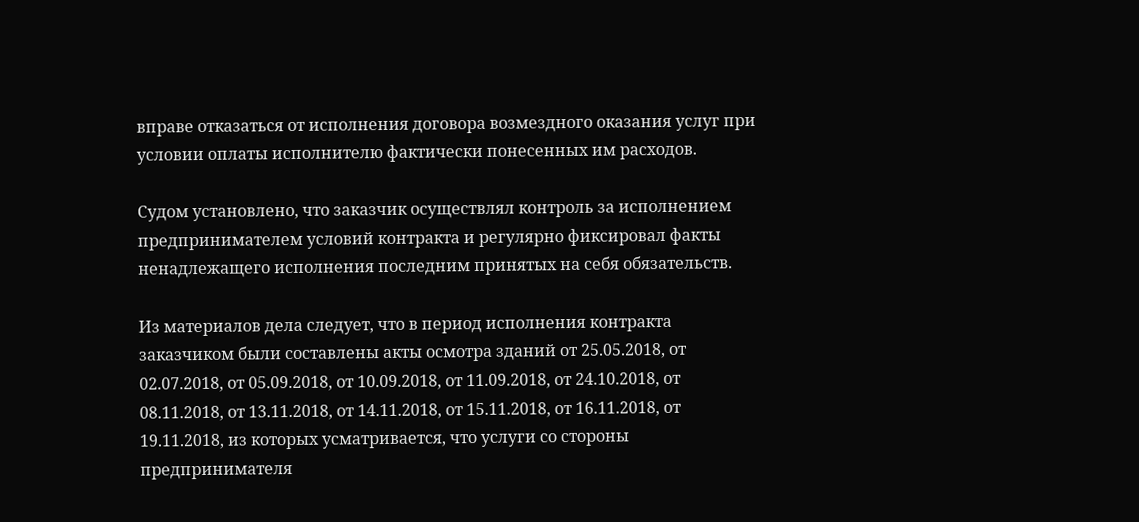вправе отказаться от исполнения договора возмездного оказания услуг при условии оплаты исполнителю фактически понесенных им расходов.

Судом установлено, что заказчик осуществлял контроль за исполнением предпринимателем условий контракта и регулярно фиксировал факты ненадлежащего исполнения последним принятых на себя обязательств.

Из материалов дела следует, что в период исполнения контракта заказчиком были составлены акты осмотра зданий от 25.05.2018, от 02.07.2018, от 05.09.2018, от 10.09.2018, от 11.09.2018, от 24.10.2018, от 08.11.2018, от 13.11.2018, от 14.11.2018, от 15.11.2018, от 16.11.2018, от 19.11.2018, из которых усматривается, что услуги со стороны предпринимателя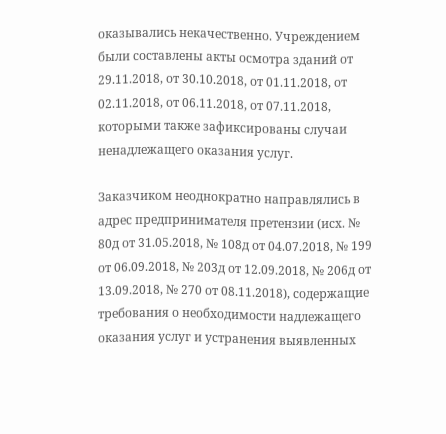оказывались некачественно. Учреждением были составлены акты осмотра зданий от 29.11.2018, от 30.10.2018, от 01.11.2018, от 02.11.2018, от 06.11.2018, от 07.11.2018, которыми также зафиксированы случаи ненадлежащего оказания услуг.

Заказчиком неоднократно направлялись в адрес предпринимателя претензии (исх. № 80д от 31.05.2018, № 108д от 04.07.2018, № 199 от 06.09.2018, № 203д от 12.09.2018, № 206д от 13.09.2018, № 270 от 08.11.2018), содержащие требования о необходимости надлежащего оказания услуг и устранения выявленных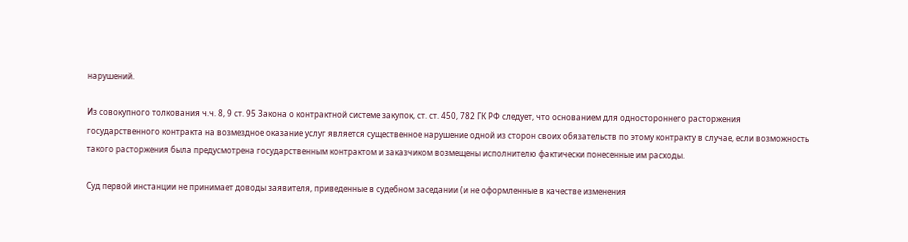нарушений.

Из совокупного толкования ч.ч. 8, 9 ст. 95 Закона о контрактной системе закупок, ст. ст. 450, 782 ГК РФ следует, что основанием для одностороннего расторжения государственного контракта на возмездное оказание услуг является существенное нарушение одной из сторон своих обязательств по этому контракту в случае, если возможность такого расторжения была предусмотрена государственным контрактом и заказчиком возмещены исполнителю фактически понесенные им расходы.

Суд первой инстанции не принимает доводы заявителя, приведенные в судебном заседании (и не оформленные в качестве изменения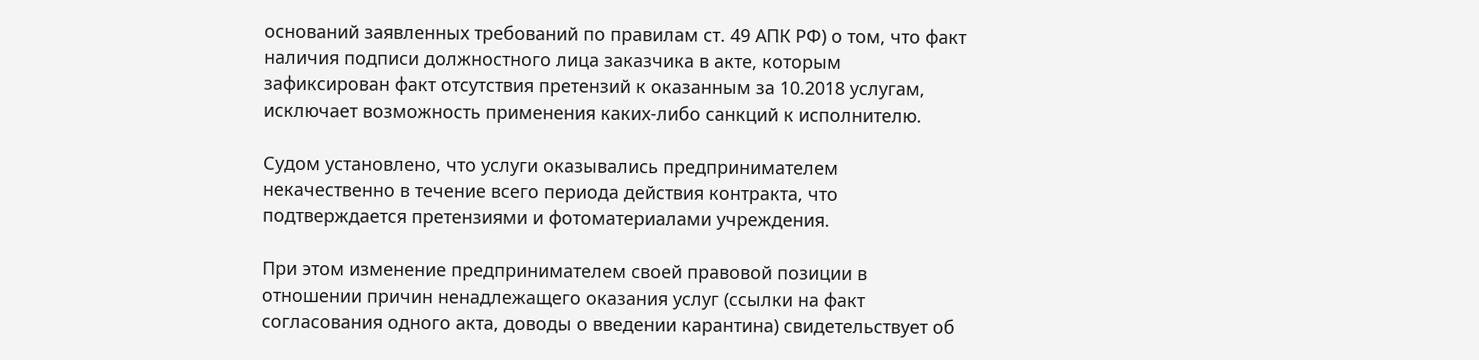оснований заявленных требований по правилам ст. 49 АПК РФ) о том, что факт наличия подписи должностного лица заказчика в акте, которым зафиксирован факт отсутствия претензий к оказанным за 10.2018 услугам, исключает возможность применения каких-либо санкций к исполнителю.

Судом установлено, что услуги оказывались предпринимателем некачественно в течение всего периода действия контракта, что подтверждается претензиями и фотоматериалами учреждения.

При этом изменение предпринимателем своей правовой позиции в отношении причин ненадлежащего оказания услуг (ссылки на факт согласования одного акта, доводы о введении карантина) свидетельствует об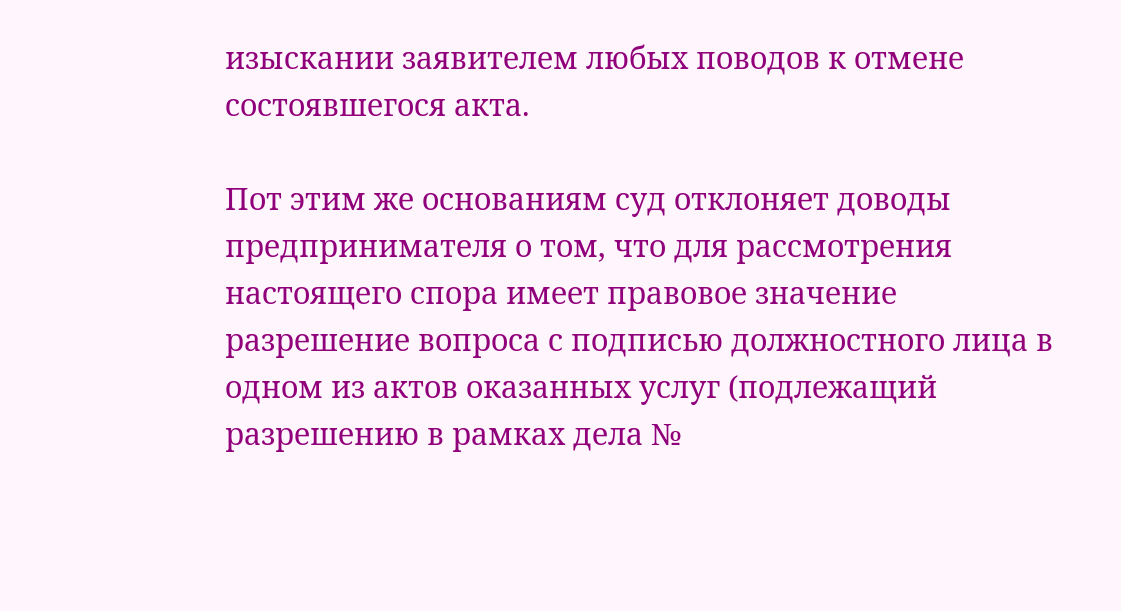изыскании заявителем любых поводов к отмене состоявшегося акта.

Пот этим же основаниям суд отклоняет доводы предпринимателя о том, что для рассмотрения настоящего спора имеет правовое значение разрешение вопроса с подписью должностного лица в одном из актов оказанных услуг (подлежащий разрешению в рамках дела №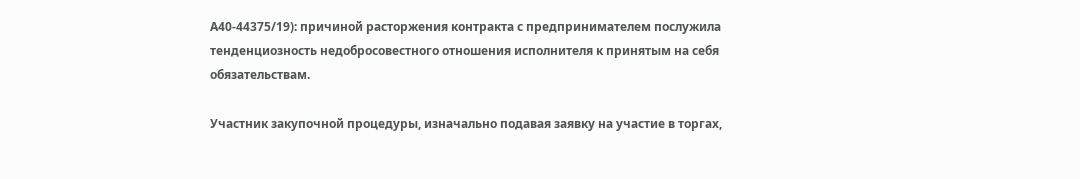А40-44375/19): причиной расторжения контракта с предпринимателем послужила тенденциозность недобросовестного отношения исполнителя к принятым на себя обязательствам.

Участник закупочной процедуры, изначально подавая заявку на участие в торгах,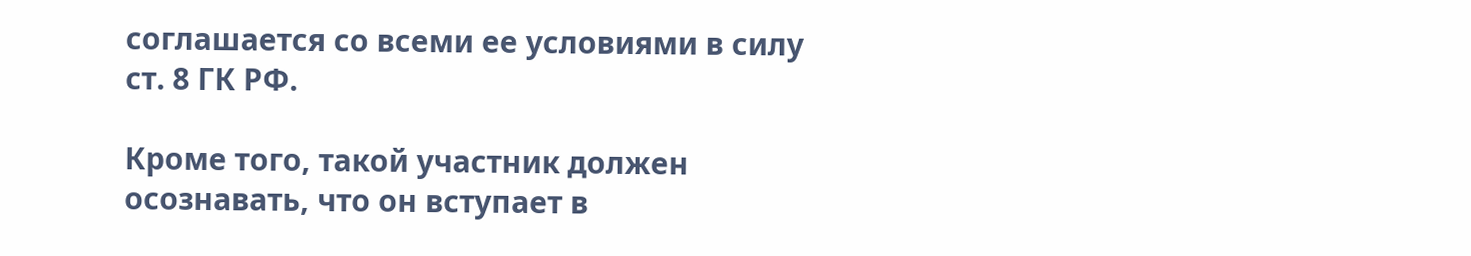соглашается со всеми ее условиями в силу ст. 8 ГК РФ.

Кроме того, такой участник должен осознавать, что он вступает в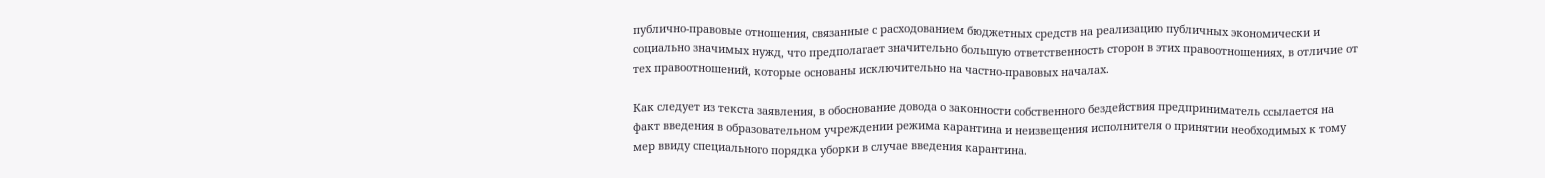публично-правовые отношения, связанные с расходованием бюджетных средств на реализацию публичных экономически и социально значимых нужд, что предполагает значительно большую ответственность сторон в этих правоотношениях, в отличие от тех правоотношений, которые основаны исключительно на частно-правовых началах.

Как следует из текста заявления, в обоснование довода о законности собственного бездействия предприниматель ссылается на факт введения в образовательном учреждении режима карантина и неизвещения исполнителя о принятии необходимых к тому мер ввиду специального порядка уборки в случае введения карантина.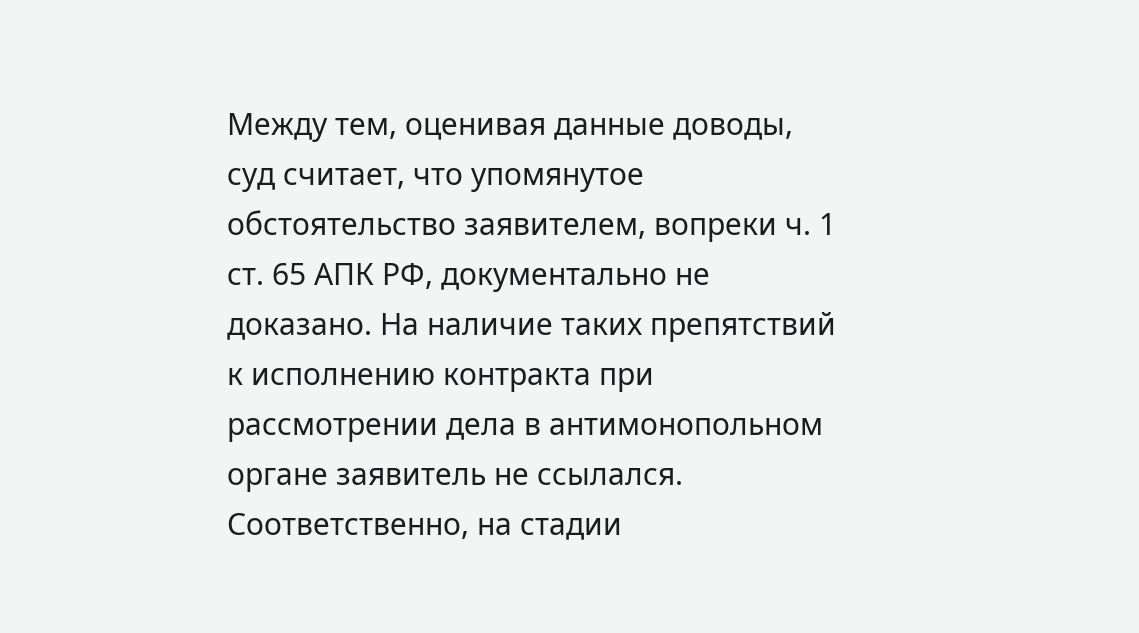Между тем, оценивая данные доводы, суд считает, что упомянутое обстоятельство заявителем, вопреки ч. 1 ст. 65 АПК РФ, документально не доказано. На наличие таких препятствий к исполнению контракта при рассмотрении дела в антимонопольном органе заявитель не ссылался. Соответственно, на стадии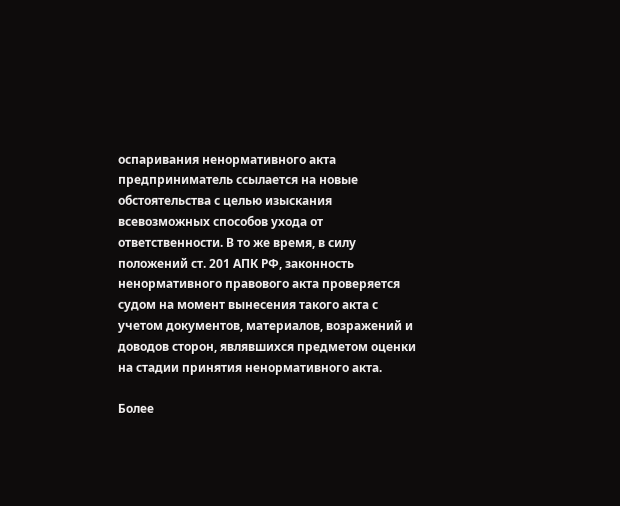оспаривания ненормативного акта предприниматель ссылается на новые обстоятельства с целью изыскания всевозможных способов ухода от ответственности. В то же время, в силу положений ст. 201 АПК РФ, законность ненормативного правового акта проверяется судом на момент вынесения такого акта с учетом документов, материалов, возражений и доводов сторон, являвшихся предметом оценки на стадии принятия ненормативного акта.

Более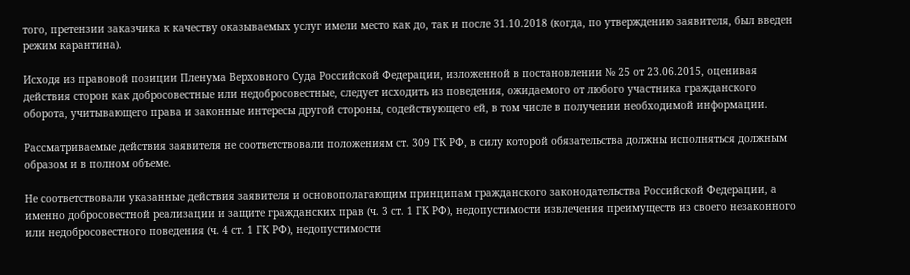того, претензии заказчика к качеству оказываемых услуг имели место как до, так и после 31.10.2018 (когда, по утверждению заявителя, был введен режим карантина).

Исходя из правовой позиции Пленума Верховного Суда Российской Федерации, изложенной в постановлении № 25 от 23.06.2015, оценивая действия сторон как добросовестные или недобросовестные, следует исходить из поведения, ожидаемого от любого участника гражданского оборота, учитывающего права и законные интересы другой стороны, содействующего ей, в том числе в получении необходимой информации.

Рассматриваемые действия заявителя не соответствовали положениям ст. 309 ГК РФ, в силу которой обязательства должны исполняться должным образом и в полном объеме.

Не соответствовали указанные действия заявителя и основополагающим принципам гражданского законодательства Российской Федерации, а именно добросовестной реализации и защите гражданских прав (ч. 3 ст. 1 ГК РФ), недопустимости извлечения преимуществ из своего незаконного или недобросовестного поведения (ч. 4 ст. 1 ГК РФ), недопустимости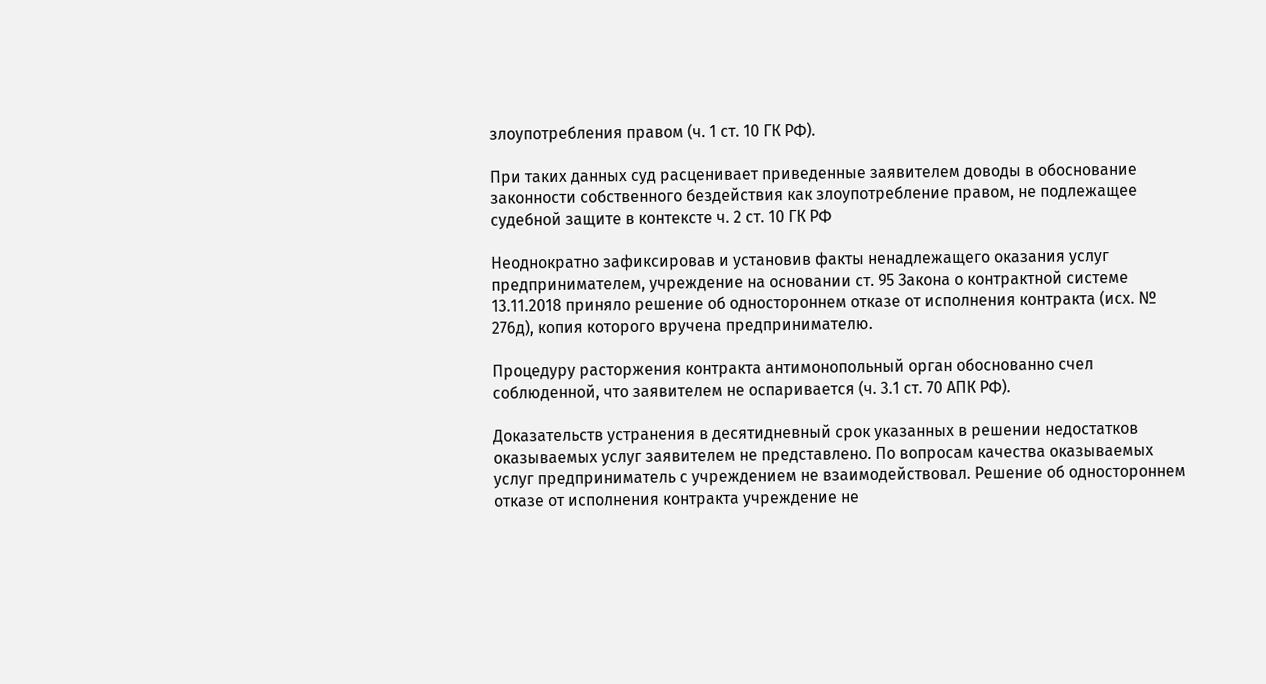злоупотребления правом (ч. 1 ст. 10 ГК РФ).

При таких данных суд расценивает приведенные заявителем доводы в обоснование законности собственного бездействия как злоупотребление правом, не подлежащее судебной защите в контексте ч. 2 ст. 10 ГК РФ

Неоднократно зафиксировав и установив факты ненадлежащего оказания услуг предпринимателем, учреждение на основании ст. 95 Закона о контрактной системе 13.11.2018 приняло решение об одностороннем отказе от исполнения контракта (исх. № 276д), копия которого вручена предпринимателю.

Процедуру расторжения контракта антимонопольный орган обоснованно счел соблюденной, что заявителем не оспаривается (ч. 3.1 ст. 70 АПК РФ).

Доказательств устранения в десятидневный срок указанных в решении недостатков оказываемых услуг заявителем не представлено. По вопросам качества оказываемых услуг предприниматель с учреждением не взаимодействовал. Решение об одностороннем отказе от исполнения контракта учреждение не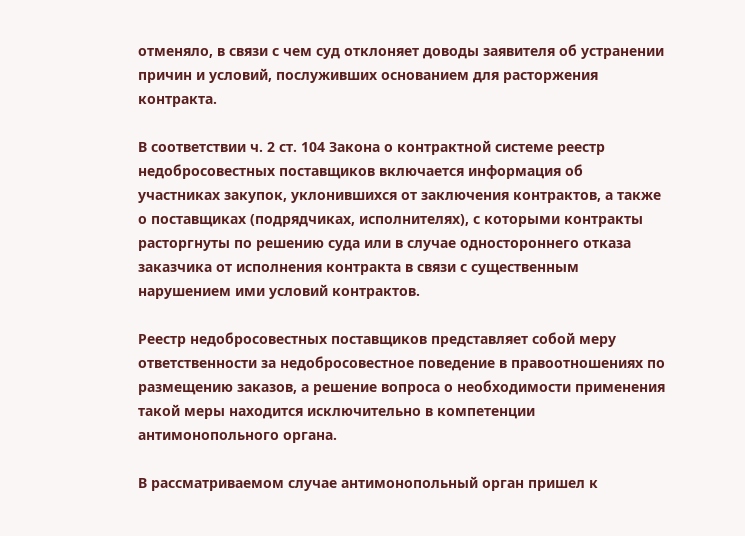отменяло, в связи с чем суд отклоняет доводы заявителя об устранении причин и условий, послуживших основанием для расторжения контракта.

В соответствии ч. 2 ст. 104 Закона о контрактной системе реестр недобросовестных поставщиков включается информация об участниках закупок, уклонившихся от заключения контрактов, а также о поставщиках (подрядчиках, исполнителях), с которыми контракты расторгнуты по решению суда или в случае одностороннего отказа заказчика от исполнения контракта в связи с существенным нарушением ими условий контрактов.

Реестр недобросовестных поставщиков представляет собой меру ответственности за недобросовестное поведение в правоотношениях по размещению заказов, а решение вопроса о необходимости применения такой меры находится исключительно в компетенции антимонопольного органа.

В рассматриваемом случае антимонопольный орган пришел к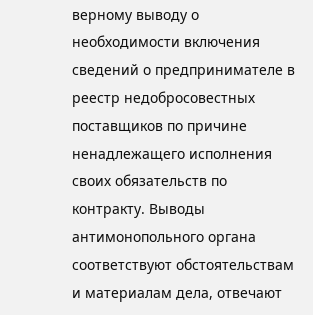верному выводу о необходимости включения сведений о предпринимателе в реестр недобросовестных поставщиков по причине ненадлежащего исполнения своих обязательств по контракту. Выводы антимонопольного органа соответствуют обстоятельствам и материалам дела, отвечают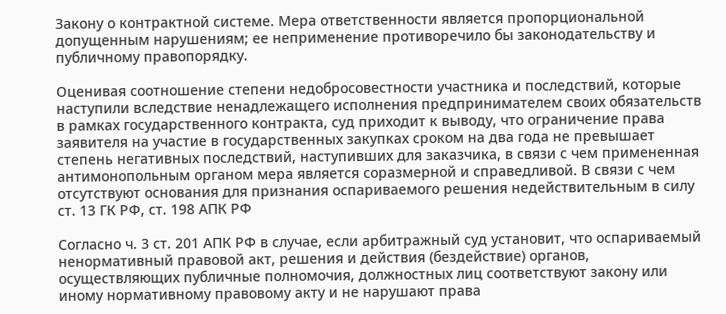Закону о контрактной системе. Мера ответственности является пропорциональной допущенным нарушениям; ее неприменение противоречило бы законодательству и публичному правопорядку.

Оценивая соотношение степени недобросовестности участника и последствий, которые наступили вследствие ненадлежащего исполнения предпринимателем своих обязательств в рамках государственного контракта, суд приходит к выводу, что ограничение права заявителя на участие в государственных закупках сроком на два года не превышает степень негативных последствий, наступивших для заказчика, в связи с чем примененная антимонопольным органом мера является соразмерной и справедливой. В связи с чем отсутствуют основания для признания оспариваемого решения недействительным в силу ст. 13 ГК РФ, ст. 198 АПК РФ

Согласно ч. 3 ст. 201 АПК РФ в случае, если арбитражный суд установит, что оспариваемый ненормативный правовой акт, решения и действия (бездействие) органов, осуществляющих публичные полномочия, должностных лиц соответствуют закону или иному нормативному правовому акту и не нарушают права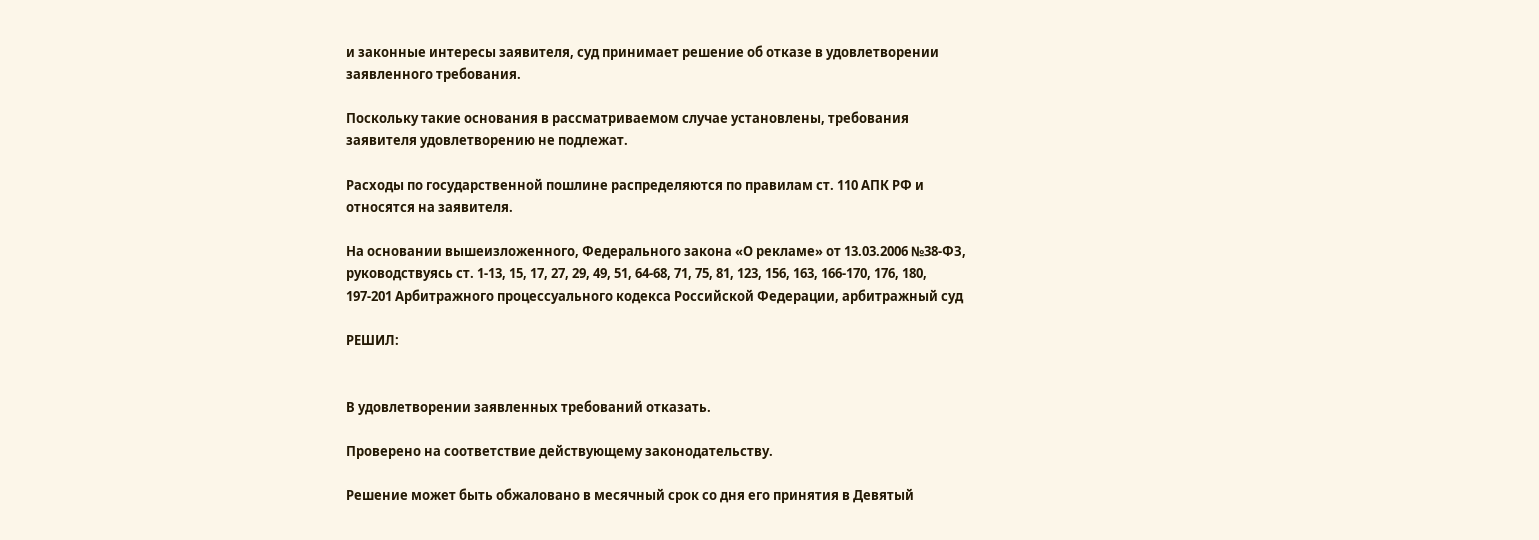и законные интересы заявителя, суд принимает решение об отказе в удовлетворении заявленного требования.

Поскольку такие основания в рассматриваемом случае установлены, требования заявителя удовлетворению не подлежат.

Расходы по государственной пошлине распределяются по правилам ст. 110 АПК РФ и относятся на заявителя.

На основании вышеизложенного, Федерального закона «О рекламе» от 13.03.2006 №38-ФЗ, руководствуясь ст. 1-13, 15, 17, 27, 29, 49, 51, 64-68, 71, 75, 81, 123, 156, 163, 166-170, 176, 180, 197-201 Арбитражного процессуального кодекса Российской Федерации, арбитражный суд

РЕШИЛ:


В удовлетворении заявленных требований отказать.

Проверено на соответствие действующему законодательству.

Решение может быть обжаловано в месячный срок со дня его принятия в Девятый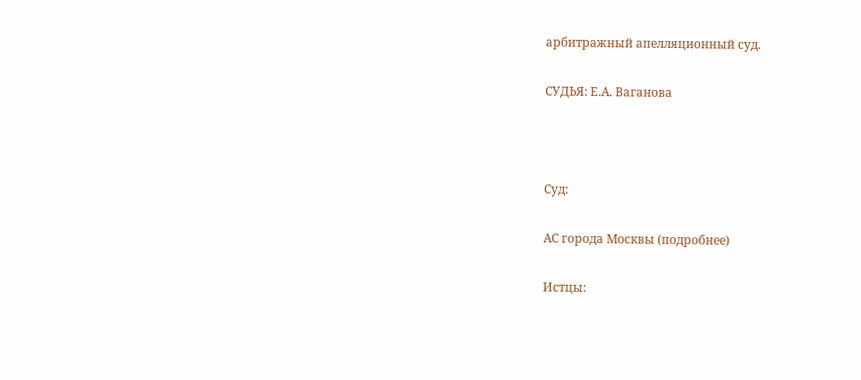арбитражный апелляционный суд.

СУДЬЯ: Е.А. Ваганова



Суд:

АС города Москвы (подробнее)

Истцы: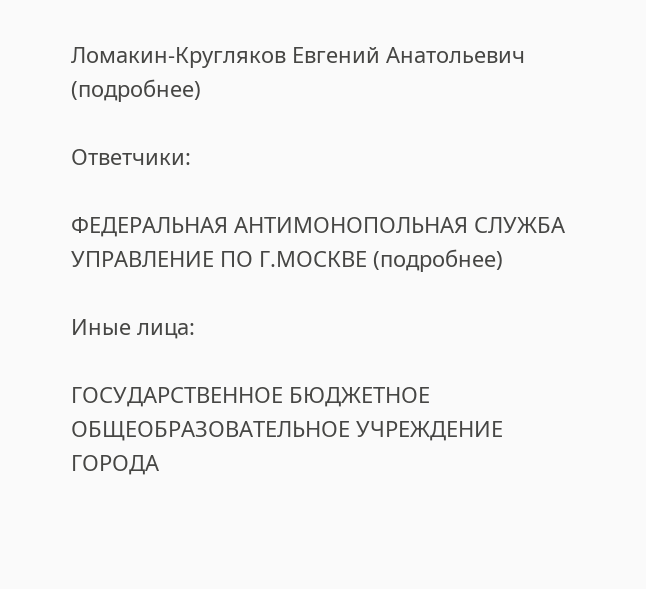Ломакин-Кругляков Евгений Анатольевич (подробнее)

Ответчики:

ФЕДЕРАЛЬНАЯ АНТИМОНОПОЛЬНАЯ СЛУЖБА УПРАВЛЕНИЕ ПО Г.МОСКВЕ (подробнее)

Иные лица:

ГОСУДАРСТВЕННОЕ БЮДЖЕТНОЕ ОБЩЕОБРАЗОВАТЕЛЬНОЕ УЧРЕЖДЕНИЕ ГОРОДА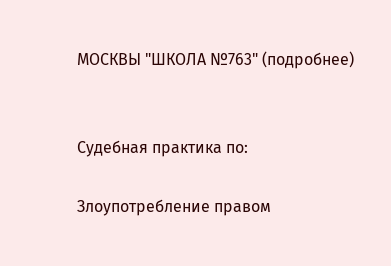МОСКВЫ "ШКОЛА №763" (подробнее)


Судебная практика по:

Злоупотребление правом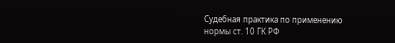Судебная практика по применению нормы ст. 10 ГК РФ